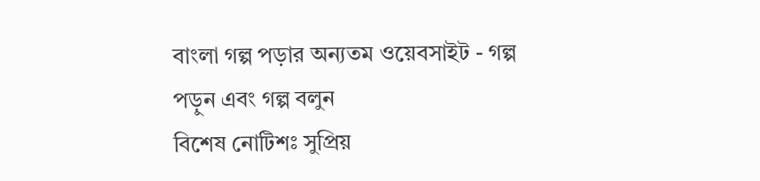বাংলা গল্প পড়ার অন্যতম ওয়েবসাইট - গল্প পড়ুন এবং গল্প বলুন
বিশেষ নোটিশঃ সুপ্রিয়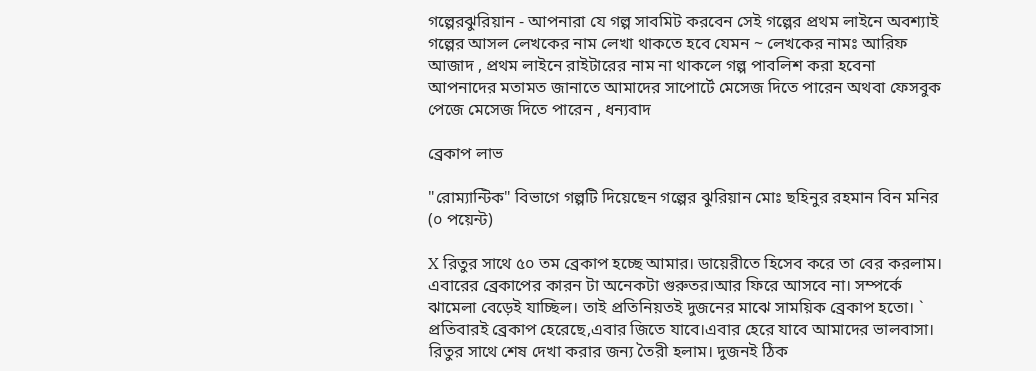গল্পেরঝুরিয়ান - আপনারা যে গল্প সাবমিট করবেন সেই গল্পের প্রথম লাইনে অবশ্যাই গল্পের আসল লেখকের নাম লেখা থাকতে হবে যেমন ~ লেখকের নামঃ আরিফ আজাদ , প্রথম লাইনে রাইটারের নাম না থাকলে গল্প পাবলিশ করা হবেনা
আপনাদের মতামত জানাতে আমাদের সাপোর্টে মেসেজ দিতে পারেন অথবা ফেসবুক পেজে মেসেজ দিতে পারেন , ধন্যবাদ

ব্রেকাপ লাভ

"রোম্যান্টিক" বিভাগে গল্পটি দিয়েছেন গল্পের ঝুরিয়ান মোঃ ছহিনুর রহমান বিন মনির (০ পয়েন্ট)

X রিতুর সাথে ৫০ তম ব্রেকাপ হচ্ছে আমার। ডায়েরীতে হিসেব করে তা বের করলাম। এবারের ব্রেকাপের কারন টা অনেকটা গুরুতর।আর ফিরে আসবে না। সম্পর্কে ঝামেলা বেড়েই যাচ্ছিল। তাই প্রতিনিয়তই দুজনের মাঝে সাময়িক ব্রেকাপ হতো। ` প্রতিবারই ব্রেকাপ হেরেছে,এবার জিতে যাবে।এবার হেরে যাবে আমাদের ভালবাসা। রিতুর সাথে শেষ দেখা করার জন্য তৈরী হলাম। দুজনই ঠিক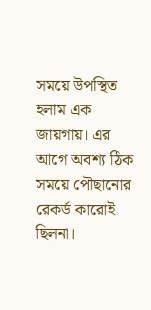সময়ে উপস্থিত হলাম এক জায়গায়। এর আগে অবশ্য ঠিক সময়ে পৌছানোর রেকর্ড কারোই ছিলনা।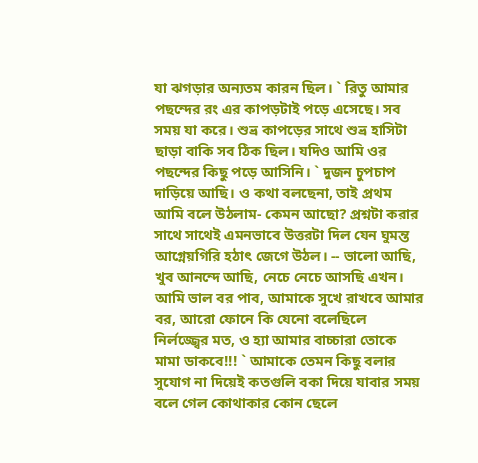যা ঝগড়ার অন্যতম কারন ছিল। ` রিতু আমার পছন্দের রং এর কাপড়টাই পড়ে এসেছে। সব সময় যা করে। শুভ্র কাপড়ের সাথে শুভ্র হাসিটা ছাড়া বাকি সব ঠিক ছিল। যদিও আমি ওর পছন্দের কিছু পড়ে আসিনি। ` দুজন চুপচাপ দাড়িয়ে আছি। ও কথা বলছেনা, তাই প্রথম আমি বলে উঠলাম- কেমন আছো? প্রশ্নটা করার সাথে সাথেই এমনভাবে উত্তরটা দিল যেন ঘুমন্ত আগ্নেয়গিরি হঠাৎ জেগে উঠল। -- ভালো আছি, খুব আনন্দে আছি, নেচে নেচে আসছি এখন। আমি ভাল বর পাব, আমাকে সুখে রাখবে আমার বর, আরো ফোনে কি যেনো বলেছিলে নির্লজ্জ্বের মত, ও হ্যা আমার বাচ্চারা তোকে মামা ডাকবে!!! ` আমাকে তেমন কিছু বলার সুযোগ না দিয়েই কতগুলি বকা দিয়ে যাবার সময় বলে গেল কোথাকার কোন ছেলে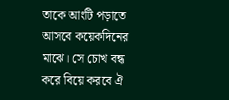তাকে আংটি পড়াতে আসবে কয়েকদিনের মাঝে। সে চোখ বন্ধ করে বিয়ে করবে ঐ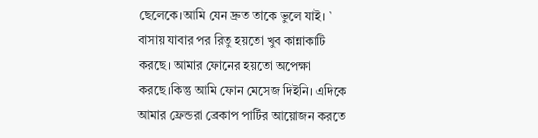ছেলেকে।আমি যেন দ্রুত তাকে ভুলে যাই। ` বাসায় যাবার পর রিতু হয়তো খুব কান্নাকাটি করছে। আমার ফোনের হয়তো অপেক্ষা করছে।কিন্তু আমি ফোন মেসেজ দিইনি। এদিকে আমার ফ্রেন্ডরা ব্রেকাপ পার্টির আয়োজন করতে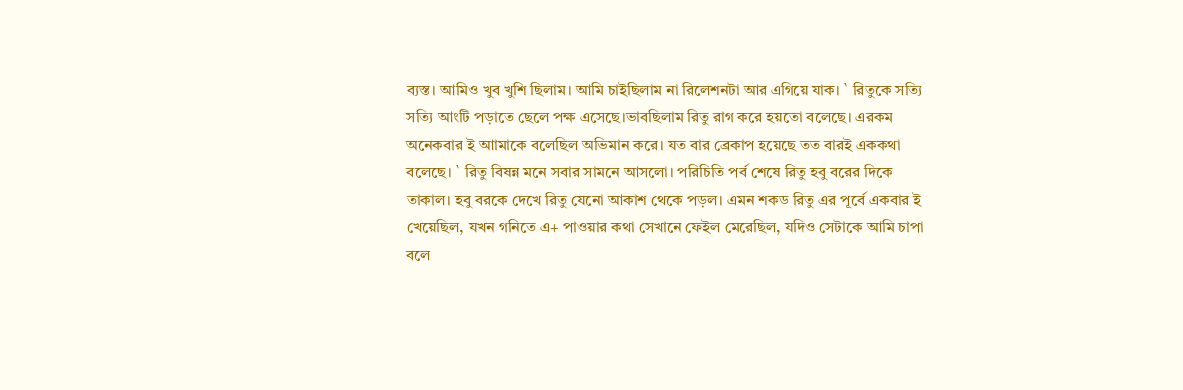ব্যস্ত। আমিও খুব খুশি ছিলাম। আমি চাইছিলাম না রিলেশনটা আর এগিয়ে যাক। ` রিতুকে সত্যি সত্যি আংটি পড়াতে ছেলে পক্ষ এসেছে।ভাবছিলাম রিতু রাগ করে হয়তো বলেছে। এরকম অনেকবার ই আামাকে বলেছিল অভিমান করে। যত বার ব্রেকাপ হয়েছে তত বারই এককথা বলেছে। ` রিতু বিষন্ন মনে সবার সামনে আসলো। পরিচিতি পর্ব শেষে রিতু হবু বরের দিকে তাকাল। হবু বরকে দেখে রিতু যেনো আকাশ থেকে পড়ল। এমন শকড রিতু এর পূর্বে একবার ই খেয়েছিল, যখন গনিতে এ+ পাওয়ার কথা সেখানে ফেইল মেরেছিল, যদিও সেটাকে আমি চাপা বলে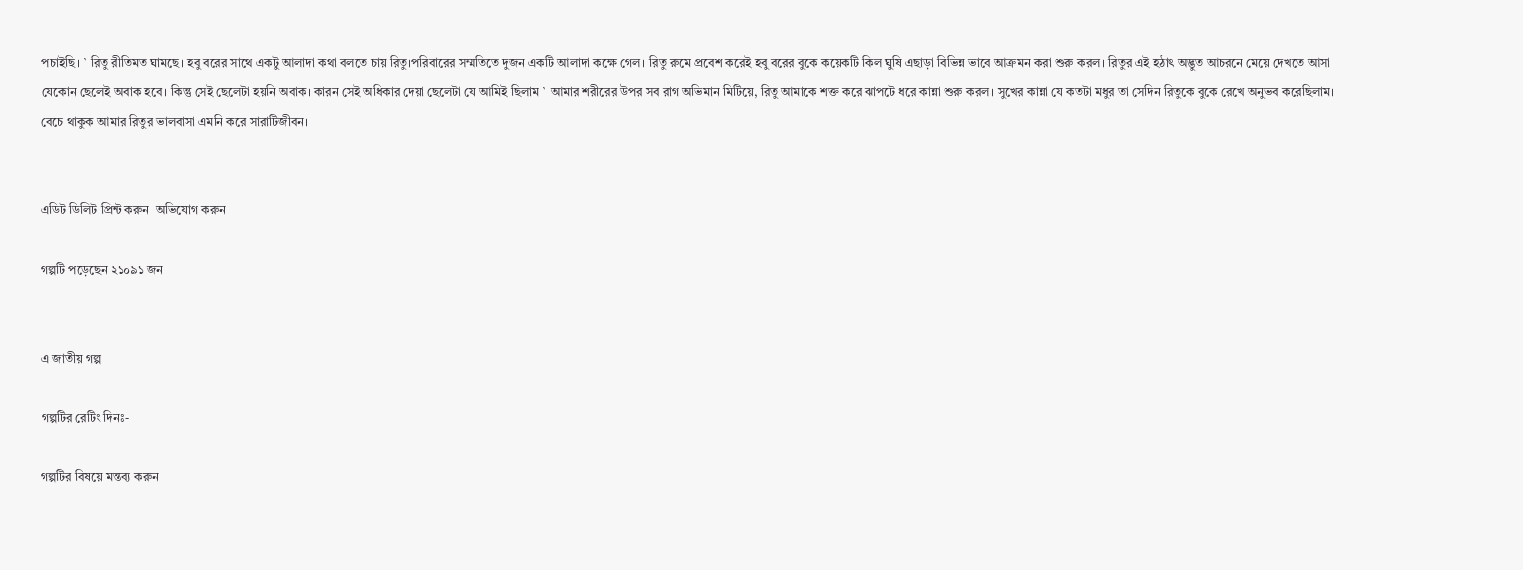পচাইছি। ` রিতু রীতিমত ঘামছে। হবু বরের সাথে একটু আলাদা কথা বলতে চায় রিতু।পরিবারের সম্মতিতে দুজন একটি আলাদা কক্ষে গেল। রিতু রুমে প্রবেশ করেই হবু বরের বুকে কয়েকটি কিল ঘুষি এছাড়া বিভিন্ন ভাবে আক্রমন করা শুরু করল। রিতুর এই হঠাৎ অদ্ভুত আচরনে মেয়ে দেখতে আসা যেকোন ছেলেই অবাক হবে। কিন্তু সেই ছেলেটা হয়নি অবাক। কারন সেই অধিকার দেয়া ছেলেটা যে আমিই ছিলাম ` আমার শরীরের উপর সব রাগ অভিমান মিটিয়ে, রিতু আমাকে শক্ত করে ঝাপটে ধরে কান্না শুরু করল। সুখের কান্না যে কতটা মধুর তা সেদিন রিতুকে বুকে রেখে অনুভব করেছিলাম। বেচে থাকুক আমার রিতুর ভালবাসা এমনি করে সারাটিজীবন।


এডিট ডিলিট প্রিন্ট করুন  অভিযোগ করুন

গল্পটি পড়েছেন ২১০৯১ জন


এ জাতীয় গল্প

গল্পটির রেটিং দিনঃ-

গল্পটির বিষয়ে মন্তব্য করুন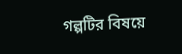গল্পটির বিষয়ে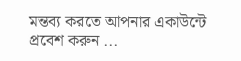মন্তব্য করতে আপনার একাউন্টে প্রবেশ করুন ...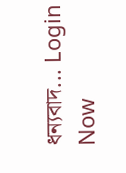ধন্যবাদ... Login Now